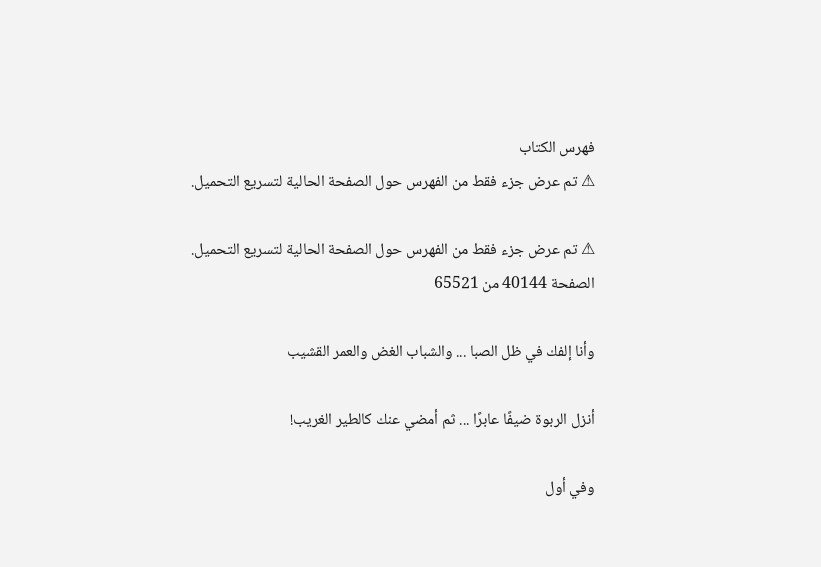فهرس الكتاب
⚠ تم عرض جزء فقط من الفهرس حول الصفحة الحالية لتسريع التحميل.

⚠ تم عرض جزء فقط من الفهرس حول الصفحة الحالية لتسريع التحميل.
الصفحة 40144 من 65521

وأنا إلفك في ظل الصبا ... والشباب الغض والعمر القشيب

أنزل الربوة ضيفًا عابرًا ... ثم أمضي عنك كالطير الغريب!

وفي أول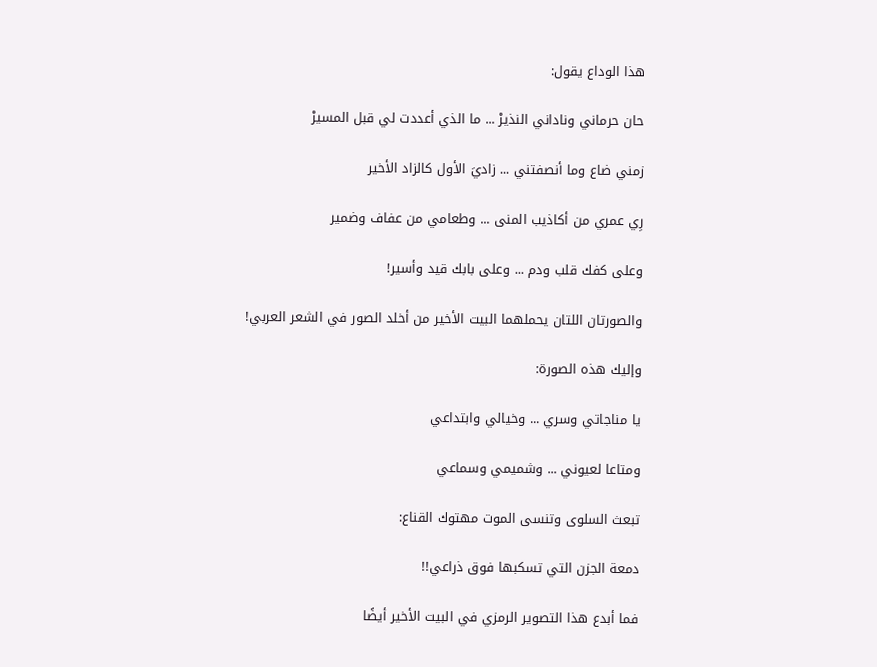هذا الوداع يقول:

حان حرماني وناداني النذيرْ ... ما الذي أعددت لي قبل المسيرْ

زمني ضاع وما أنصفتني ... زاديَ الأول كالزاد الأخير

رِي عمري من أكاذيب المنى ... وطعامي من عفاف وضمير

وعلى كفك قلب ودم ... وعلى بابك قيد وأسير!

والصورتان اللتان يحملهما البيت الأخير من أخلد الصور في الشعر العربي!

وإليك هذه الصورة:

يا مناجاتي وسري ... وخيالي وابتداعي

ومتاعا لعيوني ... وشميمي وسماعي

تبعث السلوى وتنسى الموت مهتوك القناع:

دمعة الجزن التي تسكبها فوق ذراعي!!

فما أبدع هذا التصوير الرمزي في البيت الأخير أيضًا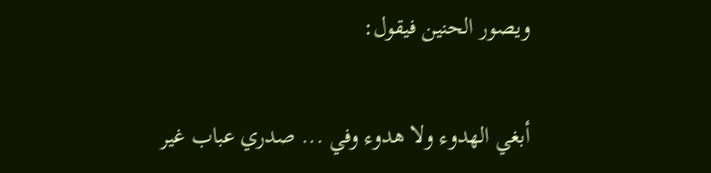ويصور الحنين فيقول:

أبغي الهدوء ولا هدوء وفي ... صدري عباب غير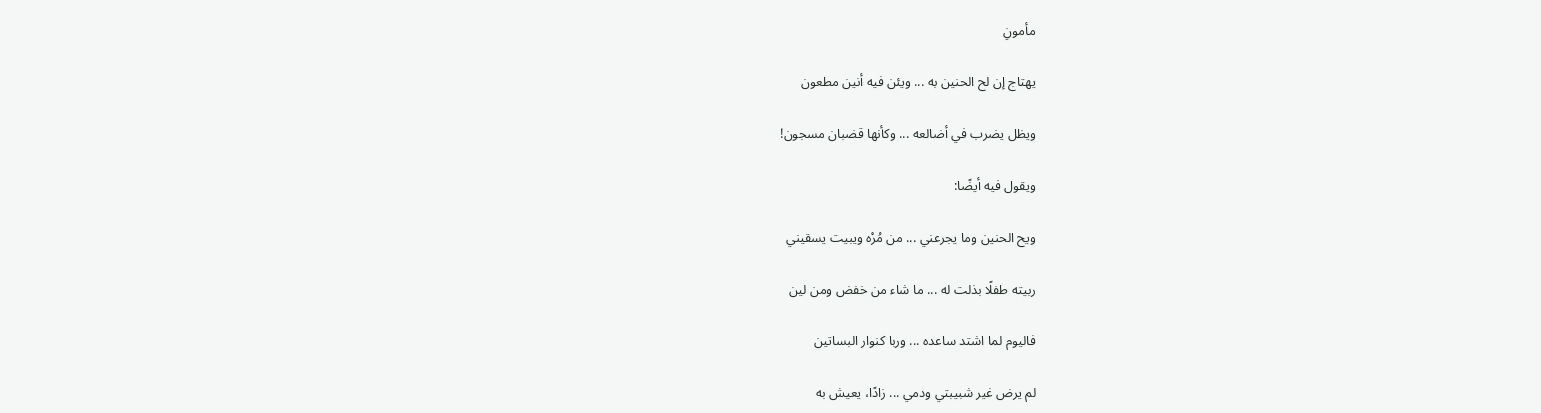مأمونِ

يهتاج إن لح الحنين به ... ويئن فيه أنين مطعون

ويظل يضرب في أضالعه ... وكأنها قضبان مسجون!

ويقول فيه أيضًا:

ويح الحنين وما يجرعني ... من مُرْه ويبيت يسقيني

ربيته طفلًا بذلت له ... ما شاء من خفض ومن لين

فاليوم لما اشتد ساعده ... وربا كنوار البساتين

لم يرض غير شبيبتي ودمي ... زادًا، يعيش به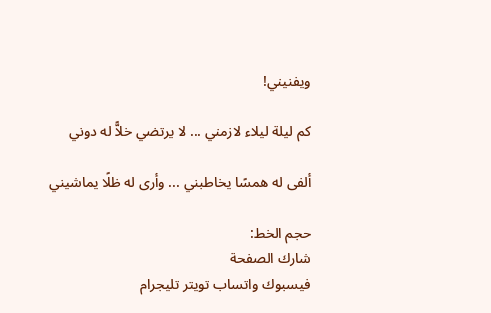ويفنيني!

كم ليلة ليلاء لازمني ... لا يرتضي خلاًّ له دوني

ألفى له همسًا يخاطبني ... وأرى له ظلًا يماشيني

حجم الخط:
شارك الصفحة
فيسبوك واتساب تويتر تليجرام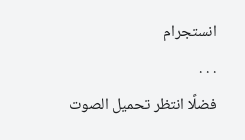انستجرام
. . .
فضلًا انتظر تحميل الصوت